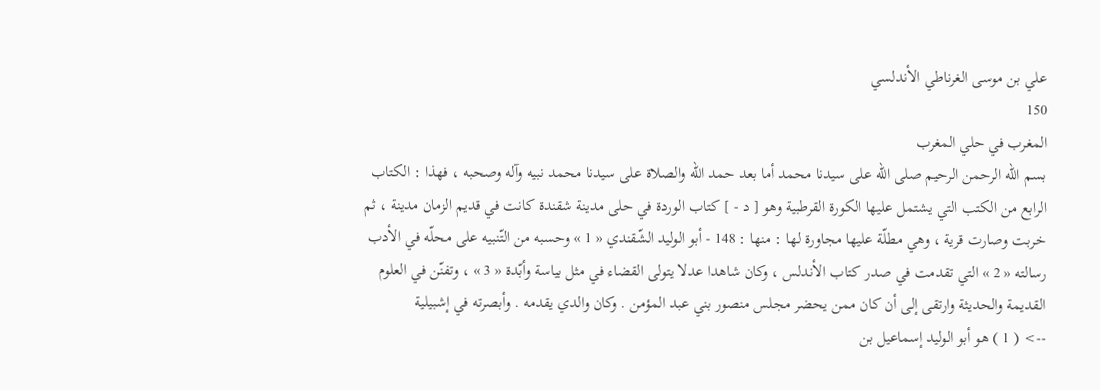علي بن موسى الغرناطي الأندلسي
150
المغرب في حلي المغرب
بسم اللّه الرحمن الرحيم صلى اللّه على سيدنا محمد أما بعد حمد اللّه والصلاة على سيدنا محمد نبيه وآله وصحبه ، فهذا : الكتاب الرابع من الكتب التي يشتمل عليها الكورة القرطبية وهو [ د - ] كتاب الوردة في حلى مدينة شقندة كانت في قديم الزمان مدينة ، ثم خربت وصارت قرية ، وهي مطلّة عليها مجاورة لها : منها : 148 - أبو الوليد الشّقندي « 1 » وحسبه من التّنبيه على محلّه في الأدب رسالته « 2 » التي تقدمت في صدر كتاب الأندلس ، وكان شاهدا عدلا يتولى القضاء في مثل بياسة وأبّدة « 3 » ، وتفنّن في العلوم القديمة والحديثة وارتقى إلى أن كان ممن يحضر مجلس منصور بني عبد المؤمن . وكان والدي يقدمه . وأبصرته في إشبيلية
--> ( 1 ) هو أبو الوليد إسماعيل بن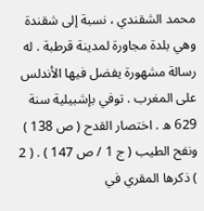محمد الشقندي ، نسبة إلى شقندة وهي بلدة مجاورة لمدينة قرطبة . له رسالة مشهورة يفضل فيها الأندلس على المغرب . توفي بإشبيلية سنة 629 ه . اختصار القدح ( ص 138 ) ونفح الطيب ( ج 1 / ص 147 ) . ( 2 ) ذكرها المقري في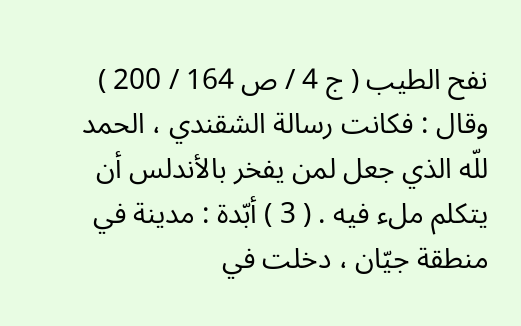نفح الطيب ( ج 4 / ص 164 / 200 ) وقال : فكانت رسالة الشقندي ، الحمد للّه الذي جعل لمن يفخر بالأندلس أن يتكلم ملء فيه . ( 3 ) أبّدة : مدينة في منطقة جيّان ، دخلت في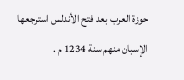حوزة العرب بعد فتح الأندلس استرجعها الإسبان منهم سنة 1234 م .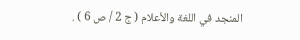المنجد في اللغة والأعلام ( ج 2 / ص 6 ) .